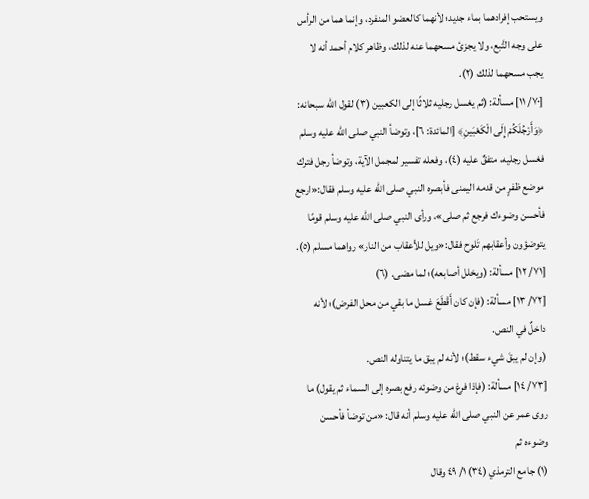ويستحب إفرادهما بماء جديد؛ لأنهما كالعضو المنفرد، وإنما هما من الرأس على وجه التَّبع، ولا يجزئ مسحهما عنه لذلك، وظاهر كلام أحمد أنه لا يجب مسحهما لذلك (٢).
[٧٠/ ١١] مسألة: (ثم يغسل رجليه ثلاثًا إلى الكعبين (٣) لقول الله سبحانه: ﴿وَأَرْجُلَكُمْ إِلَى الْكَعْبَينِ﴾ [المائدة: ٦]، وتوضأ النبي صلى الله عليه وسلم فغسل رجليه، متفقٌ عليه (٤)، وفعله تفسير لمجمل الآية، وتوضأ رجل فترك موضع ظفرٍ من قدمه اليمنى فأبصره النبي صلى الله عليه وسلم فقال:«ارجع فأحسن وضوءك فرجع ثم صلى»، ورأى النبي صلى الله عليه وسلم قومًا يتوضؤون وأعقابهم تَلوح فقال:«ويل للأعقاب من النار» رواهما مسلم (٥).
[٧١/ ١٢] مسألة: (ويخلل أصابعه)؛ لما مضى. (٦)
[٧٢/ ١٣] مسألة: (فإن كان أَقْطَعَ غسل ما بقي من محل الفرض)؛ لأنه داخلٌ في النص.
(وإن لم يبقَ شيء سقط)؛ لأنه لم يبق ما يتناوله النص.
[٧٣/ ١٤] مسألة: (فإذا فرغ من وضوئه رفع بصره إلى السماء ثم يقول) ما روى عمر عن النبي صلى الله عليه وسلم أنه قال: «من توضأ فأحسن وضوءه ثم
(١) جامع الترمذي (٣٤) ١/ ٤٩ وقال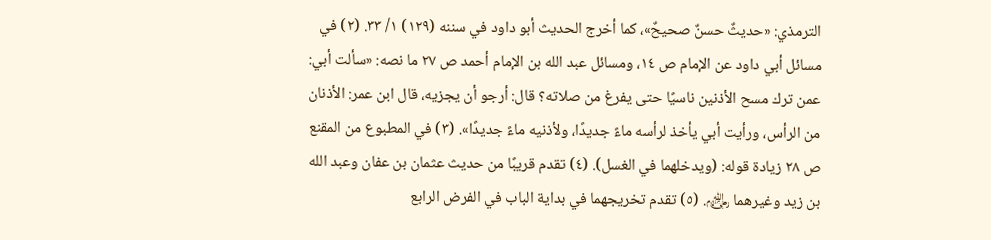الترمذي: «حديثٌ حسنٌ صحيحٌ»، كما أخرج الحديث أبو داود في سننه (١٢٩) ١/ ٣٣. (٢) في مسائل أبي داود عن الإمام ص ١٤، ومسائل عبد الله بن الإمام أحمد ص ٢٧ ما نصه: «سألت أبي: عمن ترك مسح الأذنين ناسيًا حتى يفرغ من صلاته؟ قال: أرجو أن يجزيه، قال ابن عمر: الأذنان من الرأس، ورأيت أبي يأخذ لرأسه ماءً جديدًا، ولأذنيه ماءً جديدًا». (٣) في المطبوع من المقنع ص ٢٨ زيادة قوله: (ويدخلهما في الغسل). (٤) تقدم قريبًا من حديث عثمان بن عفان وعبد الله بن زيد وغيرهما ﵃. (٥) تقدم تخريجهما في بداية الباب في الفرض الرابع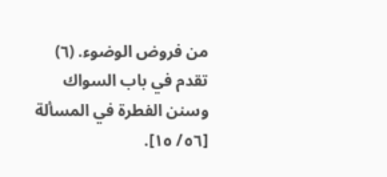من فروض الوضوء. (٦) تقدم في باب السواك وسنن الفطرة في المسألة [٥٦/ ١٥].